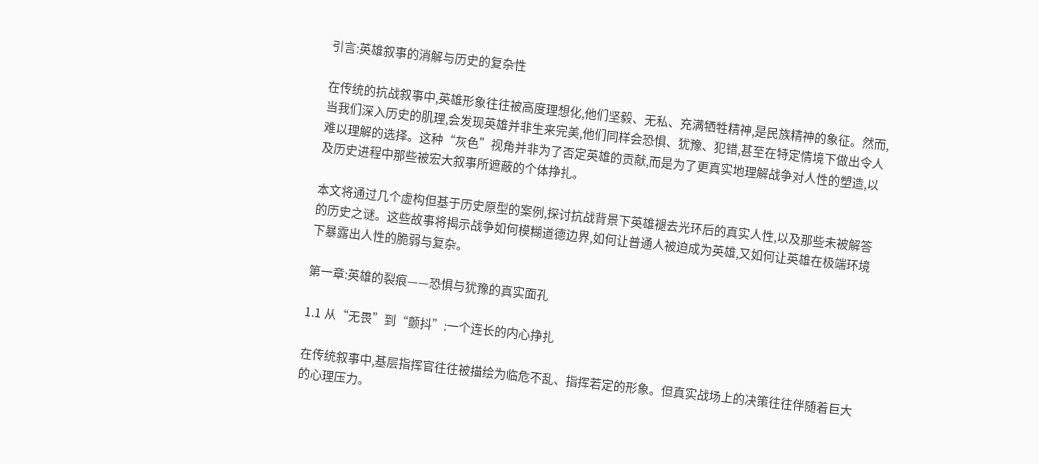引言:英雄叙事的消解与历史的复杂性

在传统的抗战叙事中,英雄形象往往被高度理想化,他们坚毅、无私、充满牺牲精神,是民族精神的象征。然而,当我们深入历史的肌理,会发现英雄并非生来完美,他们同样会恐惧、犹豫、犯错,甚至在特定情境下做出令人难以理解的选择。这种“灰色”视角并非为了否定英雄的贡献,而是为了更真实地理解战争对人性的塑造,以及历史进程中那些被宏大叙事所遮蔽的个体挣扎。

本文将通过几个虚构但基于历史原型的案例,探讨抗战背景下英雄褪去光环后的真实人性,以及那些未被解答的历史之谜。这些故事将揭示战争如何模糊道德边界,如何让普通人被迫成为英雄,又如何让英雄在极端环境下暴露出人性的脆弱与复杂。

第一章:英雄的裂痕——恐惧与犹豫的真实面孔

1.1 从“无畏”到“颤抖”:一个连长的内心挣扎

在传统叙事中,基层指挥官往往被描绘为临危不乱、指挥若定的形象。但真实战场上的决策往往伴随着巨大的心理压力。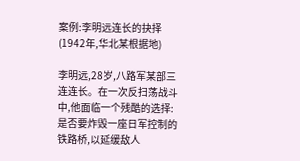案例:李明远连长的抉择(1942年,华北某根据地)

李明远,28岁,八路军某部三连连长。在一次反扫荡战斗中,他面临一个残酷的选择:是否要炸毁一座日军控制的铁路桥,以延缓敌人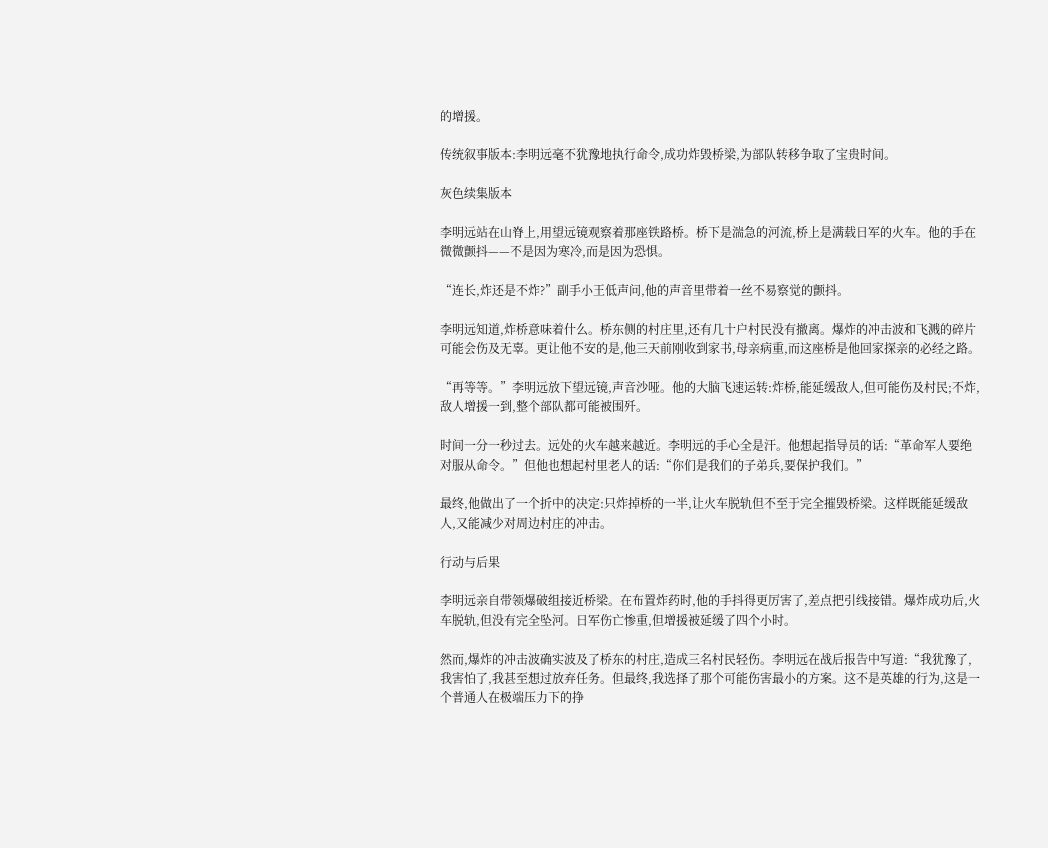的增援。

传统叙事版本:李明远毫不犹豫地执行命令,成功炸毁桥梁,为部队转移争取了宝贵时间。

灰色续集版本

李明远站在山脊上,用望远镜观察着那座铁路桥。桥下是湍急的河流,桥上是满载日军的火车。他的手在微微颤抖——不是因为寒冷,而是因为恐惧。

“连长,炸还是不炸?”副手小王低声问,他的声音里带着一丝不易察觉的颤抖。

李明远知道,炸桥意味着什么。桥东侧的村庄里,还有几十户村民没有撤离。爆炸的冲击波和飞溅的碎片可能会伤及无辜。更让他不安的是,他三天前刚收到家书,母亲病重,而这座桥是他回家探亲的必经之路。

“再等等。”李明远放下望远镜,声音沙哑。他的大脑飞速运转:炸桥,能延缓敌人,但可能伤及村民;不炸,敌人增援一到,整个部队都可能被围歼。

时间一分一秒过去。远处的火车越来越近。李明远的手心全是汗。他想起指导员的话:“革命军人要绝对服从命令。”但他也想起村里老人的话:“你们是我们的子弟兵,要保护我们。”

最终,他做出了一个折中的决定:只炸掉桥的一半,让火车脱轨但不至于完全摧毁桥梁。这样既能延缓敌人,又能减少对周边村庄的冲击。

行动与后果

李明远亲自带领爆破组接近桥梁。在布置炸药时,他的手抖得更厉害了,差点把引线接错。爆炸成功后,火车脱轨,但没有完全坠河。日军伤亡惨重,但增援被延缓了四个小时。

然而,爆炸的冲击波确实波及了桥东的村庄,造成三名村民轻伤。李明远在战后报告中写道:“我犹豫了,我害怕了,我甚至想过放弃任务。但最终,我选择了那个可能伤害最小的方案。这不是英雄的行为,这是一个普通人在极端压力下的挣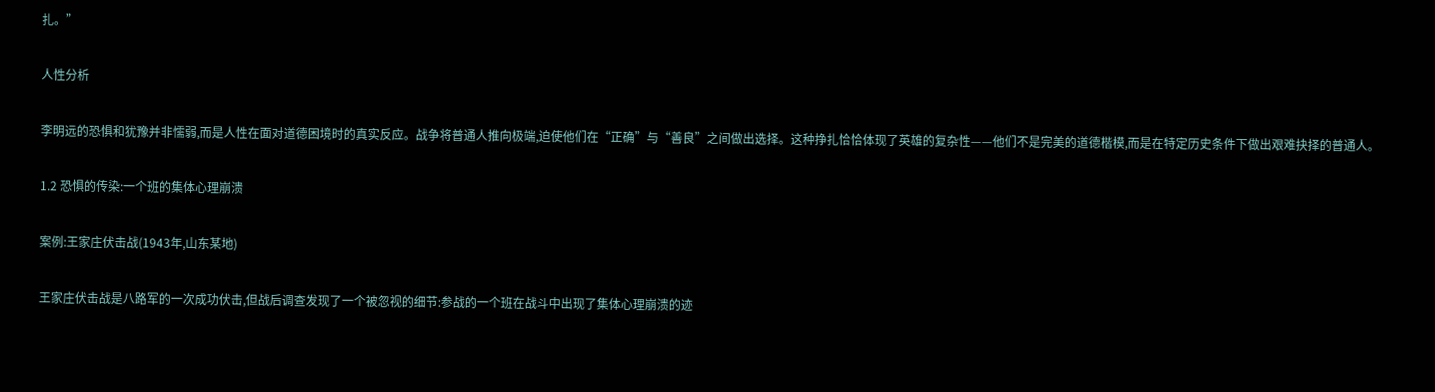扎。”

人性分析

李明远的恐惧和犹豫并非懦弱,而是人性在面对道德困境时的真实反应。战争将普通人推向极端,迫使他们在“正确”与“善良”之间做出选择。这种挣扎恰恰体现了英雄的复杂性——他们不是完美的道德楷模,而是在特定历史条件下做出艰难抉择的普通人。

1.2 恐惧的传染:一个班的集体心理崩溃

案例:王家庄伏击战(1943年,山东某地)

王家庄伏击战是八路军的一次成功伏击,但战后调查发现了一个被忽视的细节:参战的一个班在战斗中出现了集体心理崩溃的迹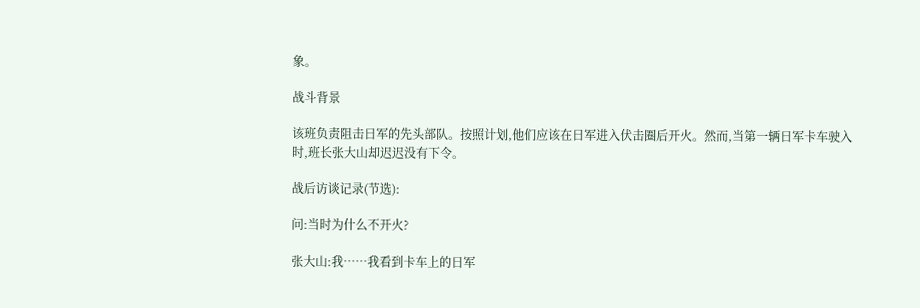象。

战斗背景

该班负责阻击日军的先头部队。按照计划,他们应该在日军进入伏击圈后开火。然而,当第一辆日军卡车驶入时,班长张大山却迟迟没有下令。

战后访谈记录(节选):

问:当时为什么不开火?

张大山:我……我看到卡车上的日军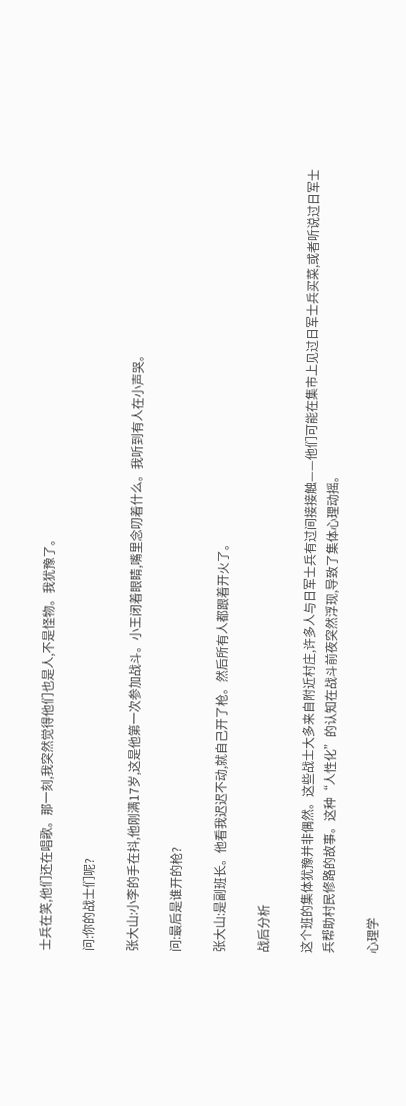士兵在笑,他们还在唱歌。那一刻,我突然觉得他们也是人,不是怪物。我犹豫了。

问:你的战士们呢?

张大山:小李的手在抖,他刚满17岁,这是他第一次参加战斗。小王闭着眼睛,嘴里念叨着什么。我听到有人在小声哭。

问:最后是谁开的枪?

张大山:是副班长。他看我迟迟不动,就自己开了枪。然后所有人都跟着开火了。

战后分析

这个班的集体犹豫并非偶然。这些战士大多来自附近村庄,许多人与日军士兵有过间接接触——他们可能在集市上见过日军士兵买菜,或者听说过日军士兵帮助村民修路的故事。这种“人性化”的认知在战斗前夜突然浮现,导致了集体心理动摇。

心理学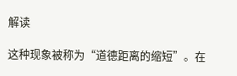解读

这种现象被称为“道德距离的缩短”。在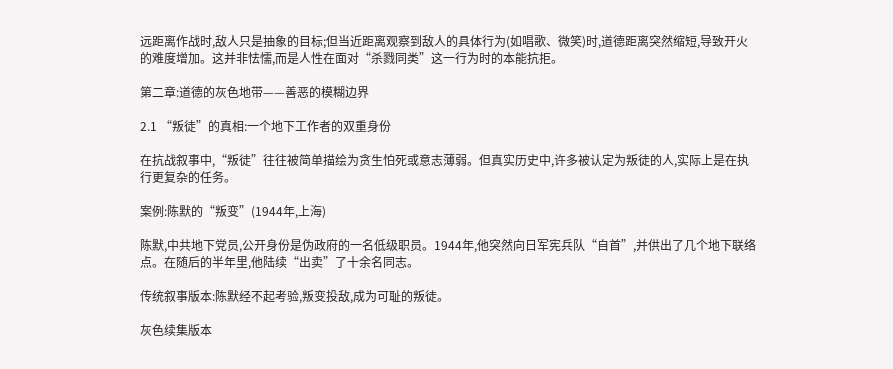远距离作战时,敌人只是抽象的目标;但当近距离观察到敌人的具体行为(如唱歌、微笑)时,道德距离突然缩短,导致开火的难度增加。这并非怯懦,而是人性在面对“杀戮同类”这一行为时的本能抗拒。

第二章:道德的灰色地带——善恶的模糊边界

2.1 “叛徒”的真相:一个地下工作者的双重身份

在抗战叙事中,“叛徒”往往被简单描绘为贪生怕死或意志薄弱。但真实历史中,许多被认定为叛徒的人,实际上是在执行更复杂的任务。

案例:陈默的“叛变”(1944年,上海)

陈默,中共地下党员,公开身份是伪政府的一名低级职员。1944年,他突然向日军宪兵队“自首”,并供出了几个地下联络点。在随后的半年里,他陆续“出卖”了十余名同志。

传统叙事版本:陈默经不起考验,叛变投敌,成为可耻的叛徒。

灰色续集版本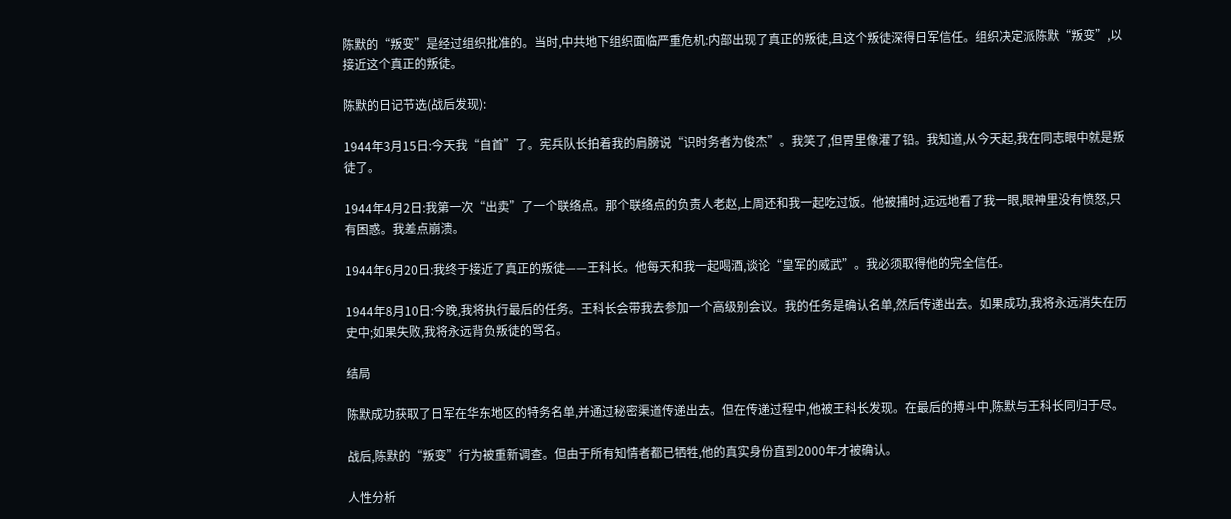陈默的“叛变”是经过组织批准的。当时,中共地下组织面临严重危机:内部出现了真正的叛徒,且这个叛徒深得日军信任。组织决定派陈默“叛变”,以接近这个真正的叛徒。

陈默的日记节选(战后发现):

1944年3月15日:今天我“自首”了。宪兵队长拍着我的肩膀说“识时务者为俊杰”。我笑了,但胃里像灌了铅。我知道,从今天起,我在同志眼中就是叛徒了。

1944年4月2日:我第一次“出卖”了一个联络点。那个联络点的负责人老赵,上周还和我一起吃过饭。他被捕时,远远地看了我一眼,眼神里没有愤怒,只有困惑。我差点崩溃。

1944年6月20日:我终于接近了真正的叛徒——王科长。他每天和我一起喝酒,谈论“皇军的威武”。我必须取得他的完全信任。

1944年8月10日:今晚,我将执行最后的任务。王科长会带我去参加一个高级别会议。我的任务是确认名单,然后传递出去。如果成功,我将永远消失在历史中;如果失败,我将永远背负叛徒的骂名。

结局

陈默成功获取了日军在华东地区的特务名单,并通过秘密渠道传递出去。但在传递过程中,他被王科长发现。在最后的搏斗中,陈默与王科长同归于尽。

战后,陈默的“叛变”行为被重新调查。但由于所有知情者都已牺牲,他的真实身份直到2000年才被确认。

人性分析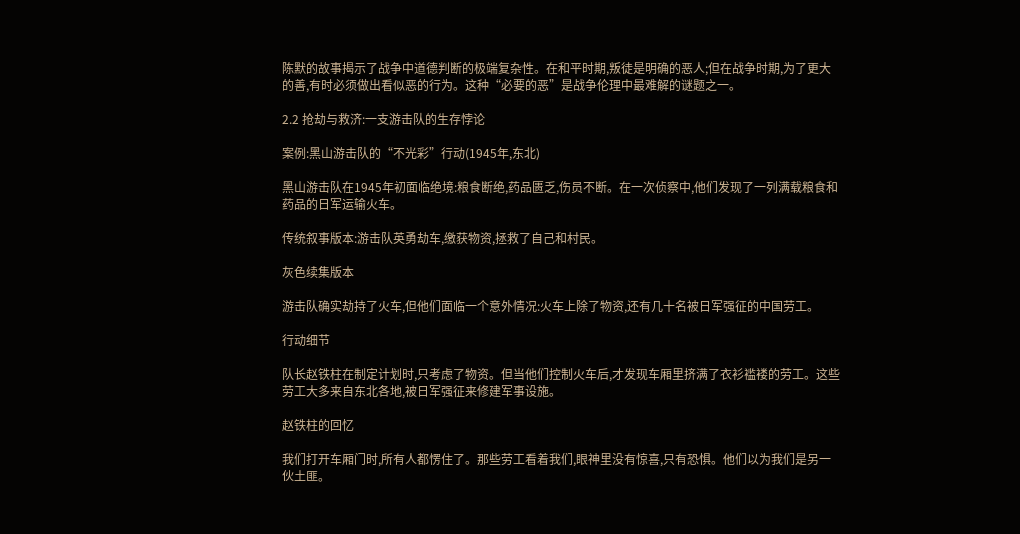陈默的故事揭示了战争中道德判断的极端复杂性。在和平时期,叛徒是明确的恶人;但在战争时期,为了更大的善,有时必须做出看似恶的行为。这种“必要的恶”是战争伦理中最难解的谜题之一。

2.2 抢劫与救济:一支游击队的生存悖论

案例:黑山游击队的“不光彩”行动(1945年,东北)

黑山游击队在1945年初面临绝境:粮食断绝,药品匮乏,伤员不断。在一次侦察中,他们发现了一列满载粮食和药品的日军运输火车。

传统叙事版本:游击队英勇劫车,缴获物资,拯救了自己和村民。

灰色续集版本

游击队确实劫持了火车,但他们面临一个意外情况:火车上除了物资,还有几十名被日军强征的中国劳工。

行动细节

队长赵铁柱在制定计划时,只考虑了物资。但当他们控制火车后,才发现车厢里挤满了衣衫褴褛的劳工。这些劳工大多来自东北各地,被日军强征来修建军事设施。

赵铁柱的回忆

我们打开车厢门时,所有人都愣住了。那些劳工看着我们,眼神里没有惊喜,只有恐惧。他们以为我们是另一伙土匪。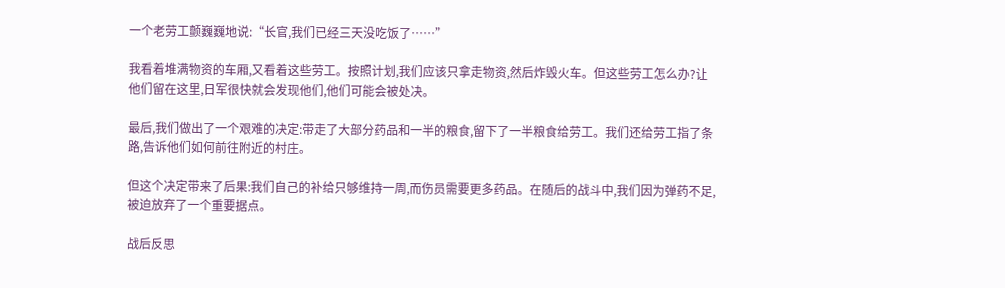一个老劳工颤巍巍地说:“长官,我们已经三天没吃饭了……”

我看着堆满物资的车厢,又看着这些劳工。按照计划,我们应该只拿走物资,然后炸毁火车。但这些劳工怎么办?让他们留在这里,日军很快就会发现他们,他们可能会被处决。

最后,我们做出了一个艰难的决定:带走了大部分药品和一半的粮食,留下了一半粮食给劳工。我们还给劳工指了条路,告诉他们如何前往附近的村庄。

但这个决定带来了后果:我们自己的补给只够维持一周,而伤员需要更多药品。在随后的战斗中,我们因为弹药不足,被迫放弃了一个重要据点。

战后反思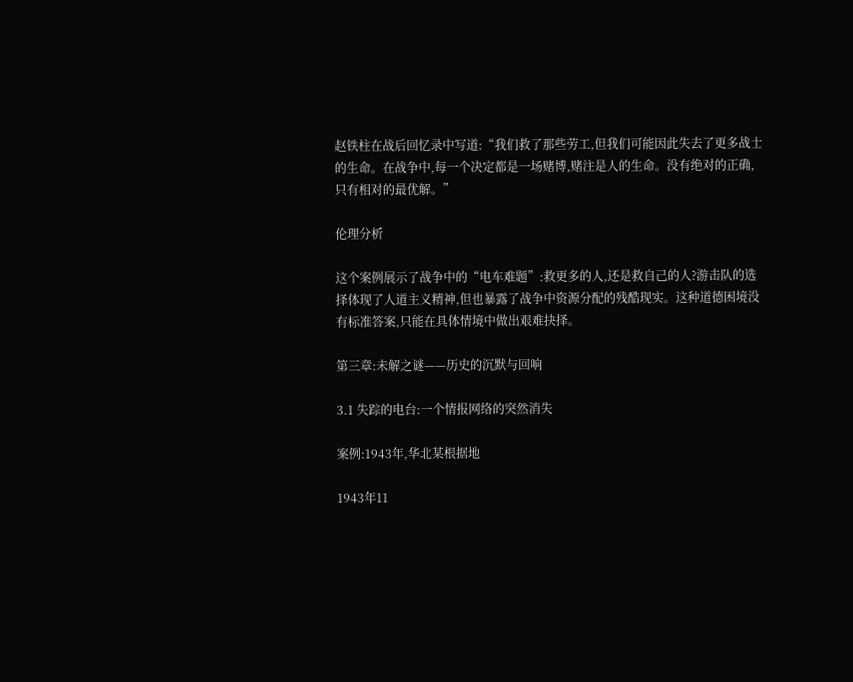赵铁柱在战后回忆录中写道:“我们救了那些劳工,但我们可能因此失去了更多战士的生命。在战争中,每一个决定都是一场赌博,赌注是人的生命。没有绝对的正确,只有相对的最优解。”

伦理分析

这个案例展示了战争中的“电车难题”:救更多的人,还是救自己的人?游击队的选择体现了人道主义精神,但也暴露了战争中资源分配的残酷现实。这种道德困境没有标准答案,只能在具体情境中做出艰难抉择。

第三章:未解之谜——历史的沉默与回响

3.1 失踪的电台:一个情报网络的突然消失

案例:1943年,华北某根据地

1943年11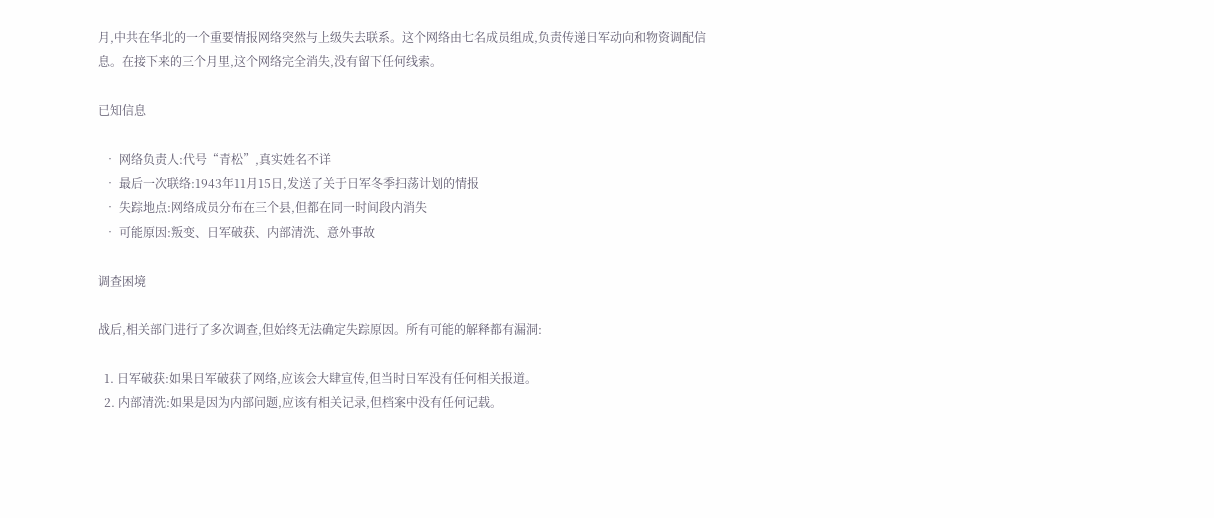月,中共在华北的一个重要情报网络突然与上级失去联系。这个网络由七名成员组成,负责传递日军动向和物资调配信息。在接下来的三个月里,这个网络完全消失,没有留下任何线索。

已知信息

  • 网络负责人:代号“青松”,真实姓名不详
  • 最后一次联络:1943年11月15日,发送了关于日军冬季扫荡计划的情报
  • 失踪地点:网络成员分布在三个县,但都在同一时间段内消失
  • 可能原因:叛变、日军破获、内部清洗、意外事故

调查困境

战后,相关部门进行了多次调查,但始终无法确定失踪原因。所有可能的解释都有漏洞:

  1. 日军破获:如果日军破获了网络,应该会大肆宣传,但当时日军没有任何相关报道。
  2. 内部清洗:如果是因为内部问题,应该有相关记录,但档案中没有任何记载。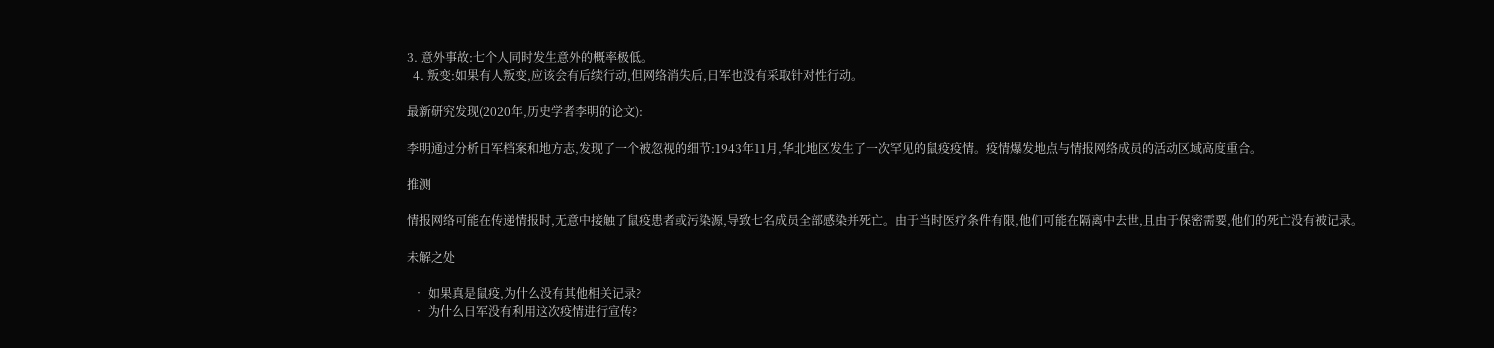3. 意外事故:七个人同时发生意外的概率极低。
  4. 叛变:如果有人叛变,应该会有后续行动,但网络消失后,日军也没有采取针对性行动。

最新研究发现(2020年,历史学者李明的论文):

李明通过分析日军档案和地方志,发现了一个被忽视的细节:1943年11月,华北地区发生了一次罕见的鼠疫疫情。疫情爆发地点与情报网络成员的活动区域高度重合。

推测

情报网络可能在传递情报时,无意中接触了鼠疫患者或污染源,导致七名成员全部感染并死亡。由于当时医疗条件有限,他们可能在隔离中去世,且由于保密需要,他们的死亡没有被记录。

未解之处

  • 如果真是鼠疫,为什么没有其他相关记录?
  • 为什么日军没有利用这次疫情进行宣传?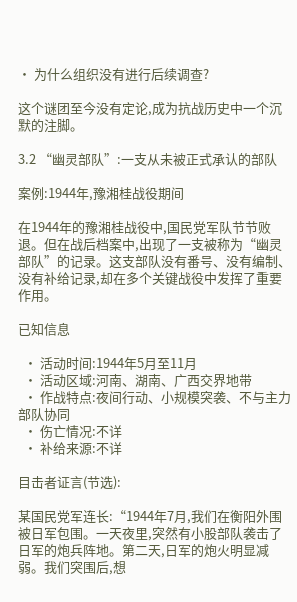• 为什么组织没有进行后续调查?

这个谜团至今没有定论,成为抗战历史中一个沉默的注脚。

3.2 “幽灵部队”:一支从未被正式承认的部队

案例:1944年,豫湘桂战役期间

在1944年的豫湘桂战役中,国民党军队节节败退。但在战后档案中,出现了一支被称为“幽灵部队”的记录。这支部队没有番号、没有编制、没有补给记录,却在多个关键战役中发挥了重要作用。

已知信息

  • 活动时间:1944年5月至11月
  • 活动区域:河南、湖南、广西交界地带
  • 作战特点:夜间行动、小规模突袭、不与主力部队协同
  • 伤亡情况:不详
  • 补给来源:不详

目击者证言(节选):

某国民党军连长:“1944年7月,我们在衡阳外围被日军包围。一天夜里,突然有小股部队袭击了日军的炮兵阵地。第二天,日军的炮火明显减弱。我们突围后,想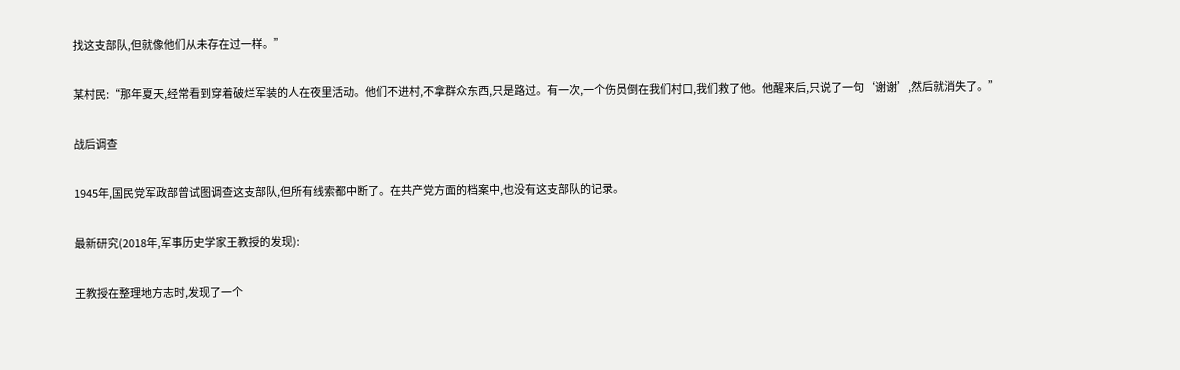找这支部队,但就像他们从未存在过一样。”

某村民:“那年夏天,经常看到穿着破烂军装的人在夜里活动。他们不进村,不拿群众东西,只是路过。有一次,一个伤员倒在我们村口,我们救了他。他醒来后,只说了一句‘谢谢’,然后就消失了。”

战后调查

1945年,国民党军政部曾试图调查这支部队,但所有线索都中断了。在共产党方面的档案中,也没有这支部队的记录。

最新研究(2018年,军事历史学家王教授的发现):

王教授在整理地方志时,发现了一个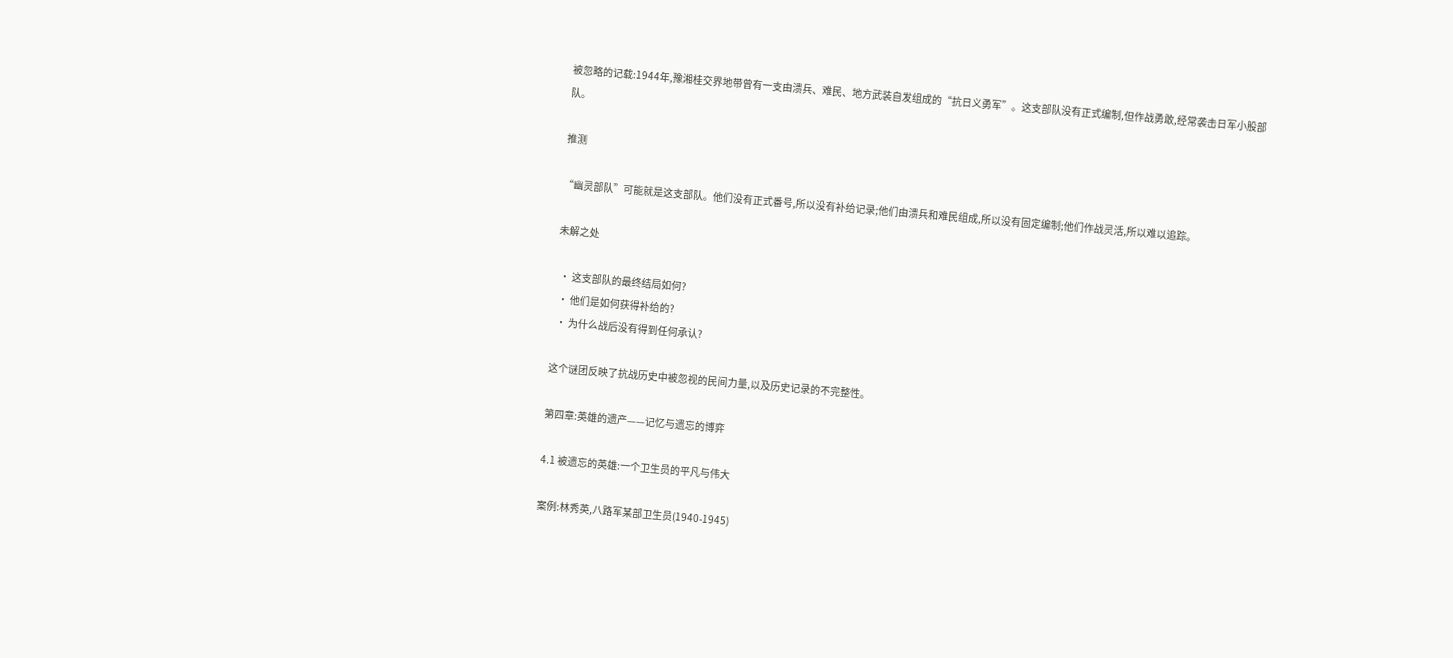被忽略的记载:1944年,豫湘桂交界地带曾有一支由溃兵、难民、地方武装自发组成的“抗日义勇军”。这支部队没有正式编制,但作战勇敢,经常袭击日军小股部队。

推测

“幽灵部队”可能就是这支部队。他们没有正式番号,所以没有补给记录;他们由溃兵和难民组成,所以没有固定编制;他们作战灵活,所以难以追踪。

未解之处

  • 这支部队的最终结局如何?
  • 他们是如何获得补给的?
  • 为什么战后没有得到任何承认?

这个谜团反映了抗战历史中被忽视的民间力量,以及历史记录的不完整性。

第四章:英雄的遗产——记忆与遗忘的博弈

4.1 被遗忘的英雄:一个卫生员的平凡与伟大

案例:林秀英,八路军某部卫生员(1940-1945)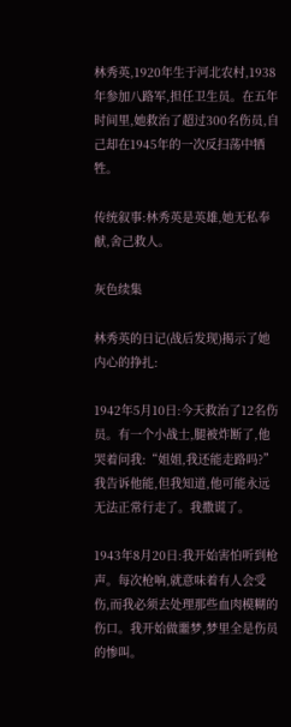林秀英,1920年生于河北农村,1938年参加八路军,担任卫生员。在五年时间里,她救治了超过300名伤员,自己却在1945年的一次反扫荡中牺牲。

传统叙事:林秀英是英雄,她无私奉献,舍己救人。

灰色续集

林秀英的日记(战后发现)揭示了她内心的挣扎:

1942年5月10日:今天救治了12名伤员。有一个小战士,腿被炸断了,他哭着问我:“姐姐,我还能走路吗?”我告诉他能,但我知道,他可能永远无法正常行走了。我撒谎了。

1943年8月20日:我开始害怕听到枪声。每次枪响,就意味着有人会受伤,而我必须去处理那些血肉模糊的伤口。我开始做噩梦,梦里全是伤员的惨叫。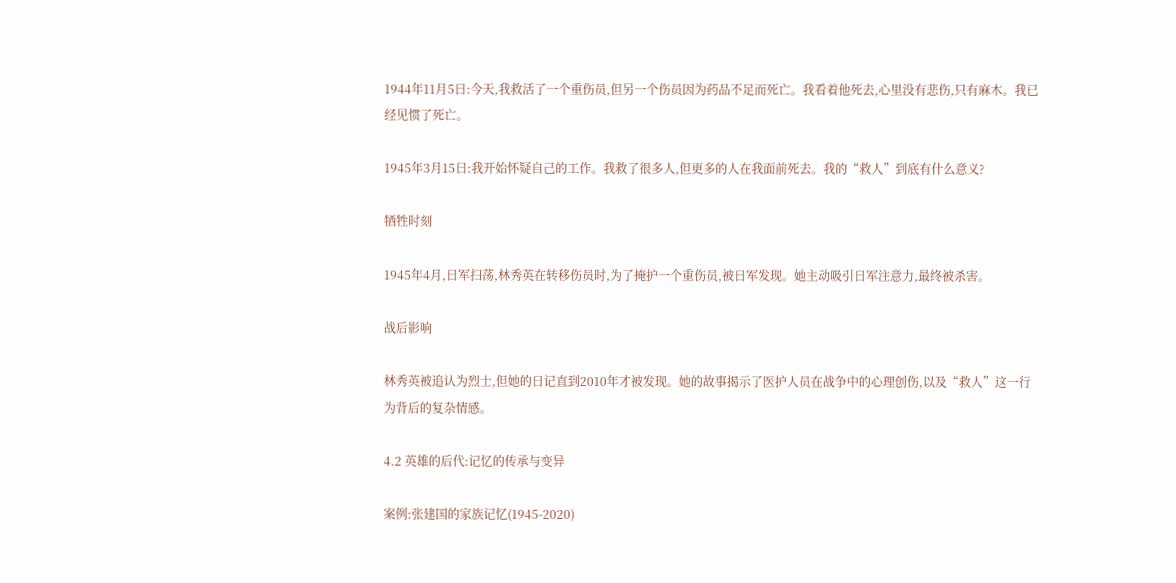1944年11月5日:今天,我救活了一个重伤员,但另一个伤员因为药品不足而死亡。我看着他死去,心里没有悲伤,只有麻木。我已经见惯了死亡。

1945年3月15日:我开始怀疑自己的工作。我救了很多人,但更多的人在我面前死去。我的“救人”到底有什么意义?

牺牲时刻

1945年4月,日军扫荡,林秀英在转移伤员时,为了掩护一个重伤员,被日军发现。她主动吸引日军注意力,最终被杀害。

战后影响

林秀英被追认为烈士,但她的日记直到2010年才被发现。她的故事揭示了医护人员在战争中的心理创伤,以及“救人”这一行为背后的复杂情感。

4.2 英雄的后代:记忆的传承与变异

案例:张建国的家族记忆(1945-2020)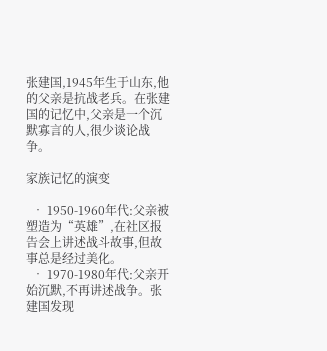张建国,1945年生于山东,他的父亲是抗战老兵。在张建国的记忆中,父亲是一个沉默寡言的人,很少谈论战争。

家族记忆的演变

  • 1950-1960年代:父亲被塑造为“英雄”,在社区报告会上讲述战斗故事,但故事总是经过美化。
  • 1970-1980年代:父亲开始沉默,不再讲述战争。张建国发现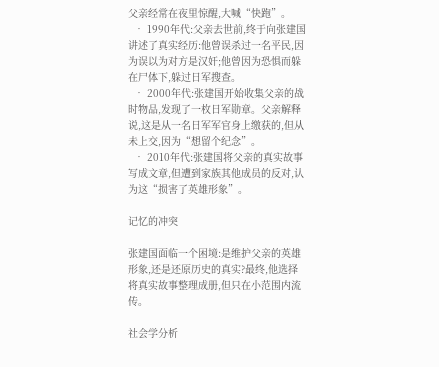父亲经常在夜里惊醒,大喊“快跑”。
  • 1990年代:父亲去世前,终于向张建国讲述了真实经历:他曾误杀过一名平民,因为误以为对方是汉奸;他曾因为恐惧而躲在尸体下,躲过日军搜查。
  • 2000年代:张建国开始收集父亲的战时物品,发现了一枚日军勋章。父亲解释说,这是从一名日军军官身上缴获的,但从未上交,因为“想留个纪念”。
  • 2010年代:张建国将父亲的真实故事写成文章,但遭到家族其他成员的反对,认为这“损害了英雄形象”。

记忆的冲突

张建国面临一个困境:是维护父亲的英雄形象,还是还原历史的真实?最终,他选择将真实故事整理成册,但只在小范围内流传。

社会学分析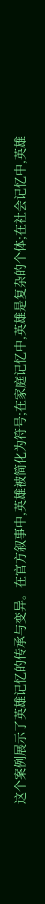这个案例展示了英雄记忆的传承与变异。在官方叙事中,英雄被简化为符号;在家庭记忆中,英雄是复杂的个体;在社会记忆中,英雄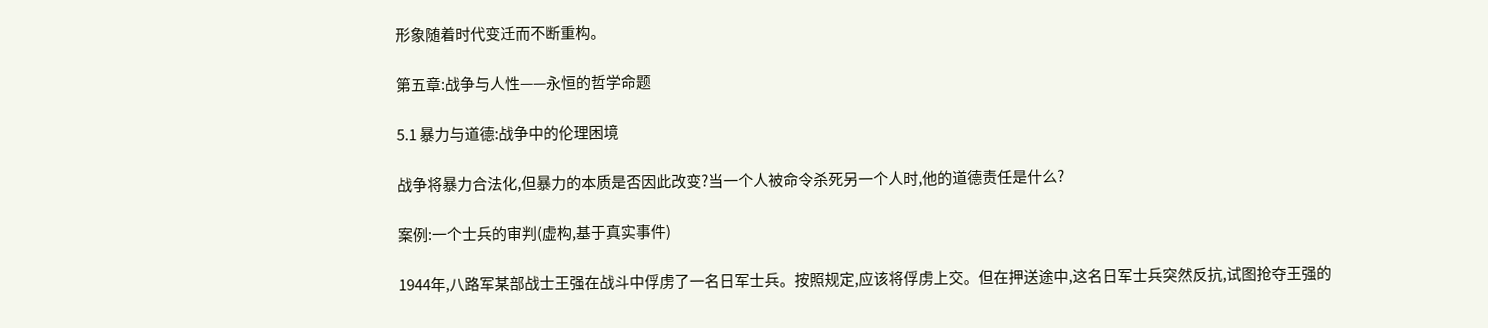形象随着时代变迁而不断重构。

第五章:战争与人性——永恒的哲学命题

5.1 暴力与道德:战争中的伦理困境

战争将暴力合法化,但暴力的本质是否因此改变?当一个人被命令杀死另一个人时,他的道德责任是什么?

案例:一个士兵的审判(虚构,基于真实事件)

1944年,八路军某部战士王强在战斗中俘虏了一名日军士兵。按照规定,应该将俘虏上交。但在押送途中,这名日军士兵突然反抗,试图抢夺王强的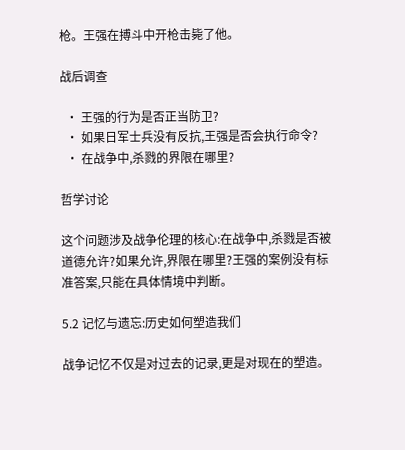枪。王强在搏斗中开枪击毙了他。

战后调查

  • 王强的行为是否正当防卫?
  • 如果日军士兵没有反抗,王强是否会执行命令?
  • 在战争中,杀戮的界限在哪里?

哲学讨论

这个问题涉及战争伦理的核心:在战争中,杀戮是否被道德允许?如果允许,界限在哪里?王强的案例没有标准答案,只能在具体情境中判断。

5.2 记忆与遗忘:历史如何塑造我们

战争记忆不仅是对过去的记录,更是对现在的塑造。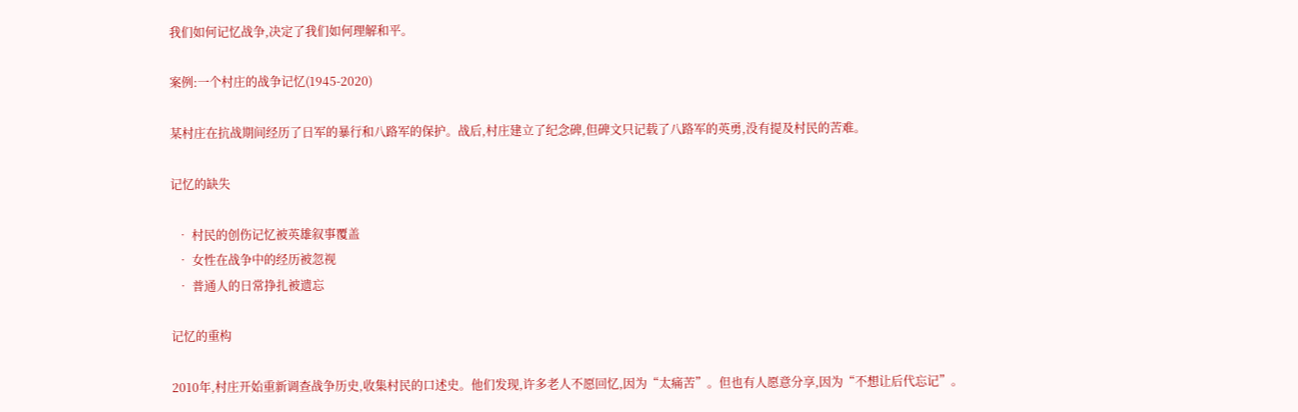我们如何记忆战争,决定了我们如何理解和平。

案例:一个村庄的战争记忆(1945-2020)

某村庄在抗战期间经历了日军的暴行和八路军的保护。战后,村庄建立了纪念碑,但碑文只记载了八路军的英勇,没有提及村民的苦难。

记忆的缺失

  • 村民的创伤记忆被英雄叙事覆盖
  • 女性在战争中的经历被忽视
  • 普通人的日常挣扎被遗忘

记忆的重构

2010年,村庄开始重新调查战争历史,收集村民的口述史。他们发现,许多老人不愿回忆,因为“太痛苦”。但也有人愿意分享,因为“不想让后代忘记”。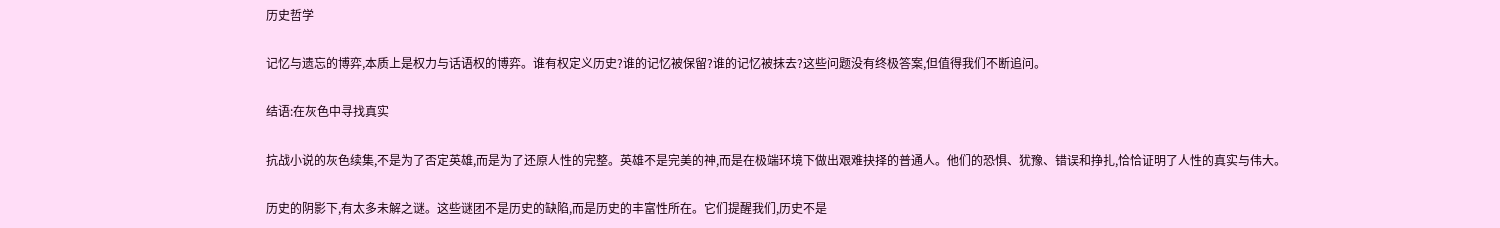历史哲学

记忆与遗忘的博弈,本质上是权力与话语权的博弈。谁有权定义历史?谁的记忆被保留?谁的记忆被抹去?这些问题没有终极答案,但值得我们不断追问。

结语:在灰色中寻找真实

抗战小说的灰色续集,不是为了否定英雄,而是为了还原人性的完整。英雄不是完美的神,而是在极端环境下做出艰难抉择的普通人。他们的恐惧、犹豫、错误和挣扎,恰恰证明了人性的真实与伟大。

历史的阴影下,有太多未解之谜。这些谜团不是历史的缺陷,而是历史的丰富性所在。它们提醒我们,历史不是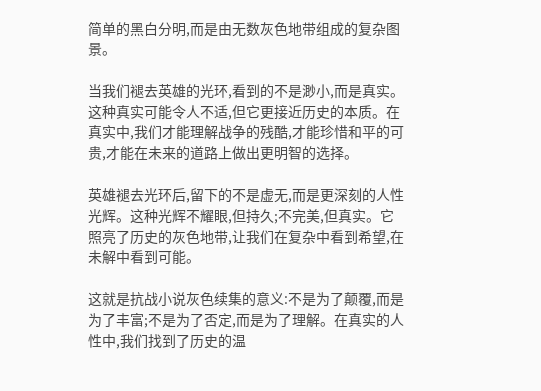简单的黑白分明,而是由无数灰色地带组成的复杂图景。

当我们褪去英雄的光环,看到的不是渺小,而是真实。这种真实可能令人不适,但它更接近历史的本质。在真实中,我们才能理解战争的残酷,才能珍惜和平的可贵,才能在未来的道路上做出更明智的选择。

英雄褪去光环后,留下的不是虚无,而是更深刻的人性光辉。这种光辉不耀眼,但持久;不完美,但真实。它照亮了历史的灰色地带,让我们在复杂中看到希望,在未解中看到可能。

这就是抗战小说灰色续集的意义:不是为了颠覆,而是为了丰富;不是为了否定,而是为了理解。在真实的人性中,我们找到了历史的温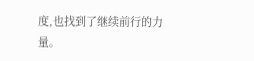度,也找到了继续前行的力量。